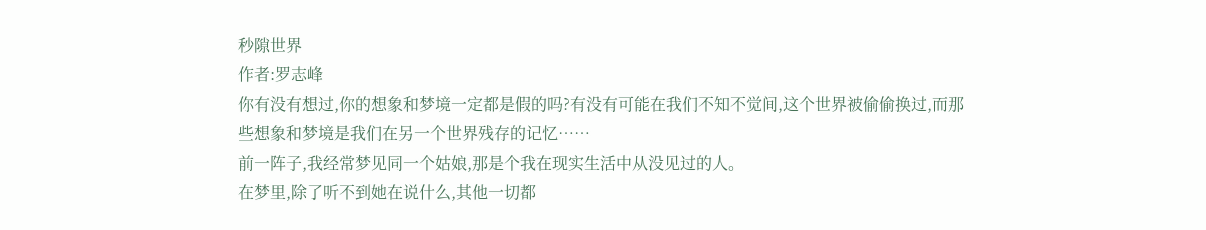秒隙世界
作者:罗志峰
你有没有想过,你的想象和梦境一定都是假的吗?有没有可能在我们不知不觉间,这个世界被偷偷换过,而那些想象和梦境是我们在另一个世界残存的记忆……
前一阵子,我经常梦见同一个姑娘,那是个我在现实生活中从没见过的人。
在梦里,除了听不到她在说什么,其他一切都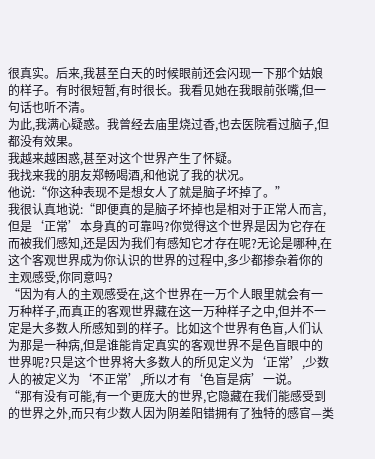很真实。后来,我甚至白天的时候眼前还会闪现一下那个姑娘的样子。有时很短暂,有时很长。我看见她在我眼前张嘴,但一句话也听不清。
为此,我满心疑惑。我曾经去庙里烧过香,也去医院看过脑子,但都没有效果。
我越来越困惑,甚至对这个世界产生了怀疑。
我找来我的朋友郑畅喝酒,和他说了我的状况。
他说:“你这种表现不是想女人了就是脑子坏掉了。”
我很认真地说:“即便真的是脑子坏掉也是相对于正常人而言,但是‘正常’本身真的可靠吗?你觉得这个世界是因为它存在而被我们感知,还是因为我们有感知它才存在呢?无论是哪种,在这个客观世界成为你认识的世界的过程中,多少都掺杂着你的主观感受,你同意吗?
“因为有人的主观感受在,这个世界在一万个人眼里就会有一万种样子,而真正的客观世界藏在这一万种样子之中,但并不一定是大多数人所感知到的样子。比如这个世界有色盲,人们认为那是一种病,但是谁能肯定真实的客观世界不是色盲眼中的世界呢?只是这个世界将大多数人的所见定义为‘正常’,少数人的被定义为‘不正常’,所以才有‘色盲是病’一说。
“那有没有可能,有一个更庞大的世界,它隐藏在我们能感受到的世界之外,而只有少数人因为阴差阳错拥有了独特的感官—类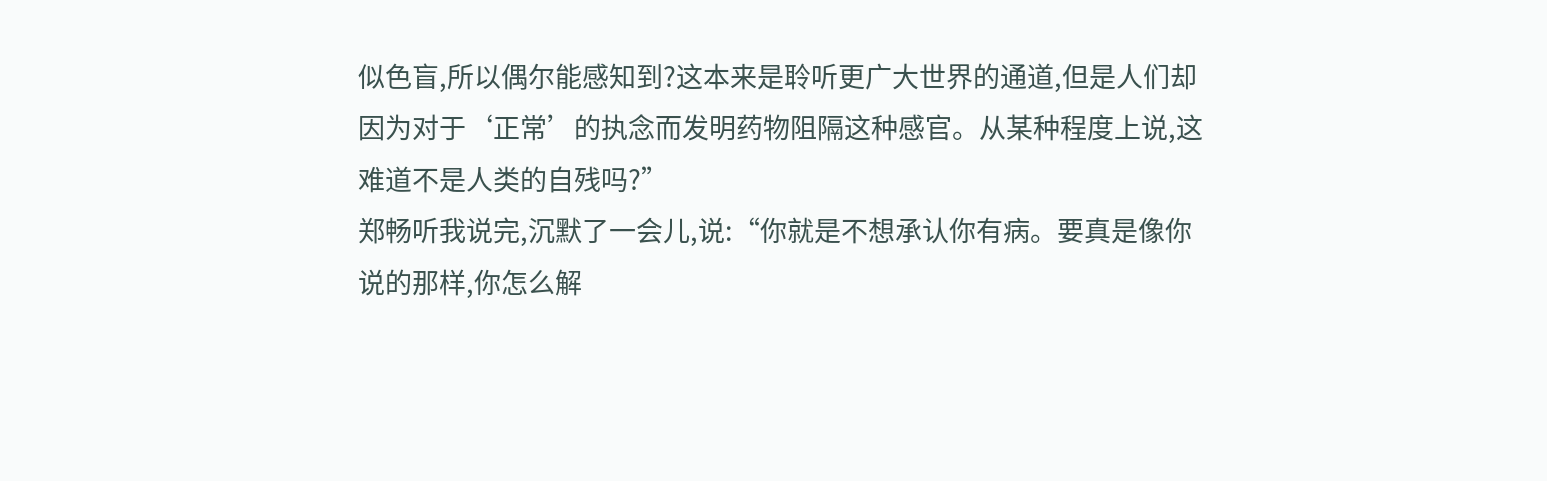似色盲,所以偶尔能感知到?这本来是聆听更广大世界的通道,但是人们却因为对于‘正常’的执念而发明药物阻隔这种感官。从某种程度上说,这难道不是人类的自残吗?”
郑畅听我说完,沉默了一会儿,说:“你就是不想承认你有病。要真是像你说的那样,你怎么解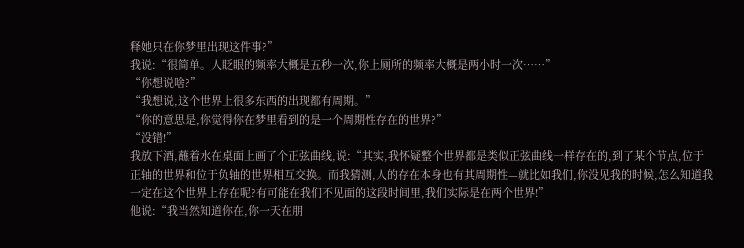释她只在你梦里出现这件事?”
我说:“很简单。人眨眼的频率大概是五秒一次,你上厕所的频率大概是两小时一次……”
“你想说啥?”
“我想说,这个世界上很多东西的出现都有周期。”
“你的意思是,你觉得你在梦里看到的是一个周期性存在的世界?”
“没错!”
我放下酒,蘸着水在桌面上画了个正弦曲线,说:“其实,我怀疑整个世界都是类似正弦曲线一样存在的,到了某个节点,位于正轴的世界和位于负轴的世界相互交换。而我猜测,人的存在本身也有其周期性—就比如我们,你没见我的时候,怎么知道我一定在这个世界上存在呢?有可能在我们不见面的这段时间里,我们实际是在两个世界!”
他说:“我当然知道你在,你一天在朋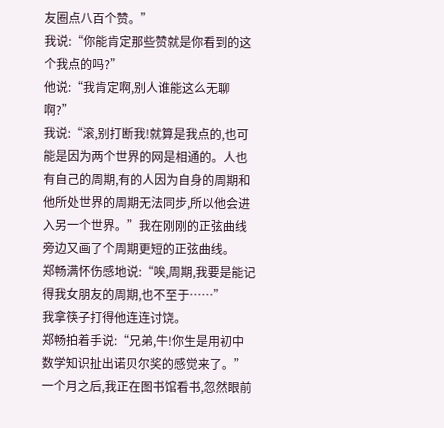友圈点八百个赞。”
我说:“你能肯定那些赞就是你看到的这个我点的吗?”
他说:“我肯定啊,别人谁能这么无聊啊?”
我说:“滚,别打断我!就算是我点的,也可能是因为两个世界的网是相通的。人也有自己的周期,有的人因为自身的周期和他所处世界的周期无法同步,所以他会进入另一个世界。”我在刚刚的正弦曲线旁边又画了个周期更短的正弦曲线。
郑畅满怀伤感地说:“唉,周期,我要是能记得我女朋友的周期,也不至于……”
我拿筷子打得他连连讨饶。
郑畅拍着手说:“兄弟,牛!你生是用初中数学知识扯出诺贝尔奖的感觉来了。”
一个月之后,我正在图书馆看书,忽然眼前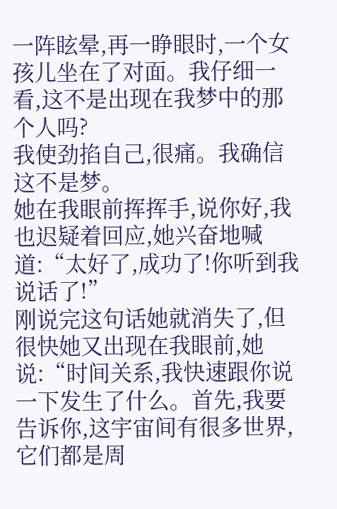一阵眩晕,再一睁眼时,一个女孩儿坐在了对面。我仔细一看,这不是出现在我梦中的那个人吗?
我使劲掐自己,很痛。我确信这不是梦。
她在我眼前挥挥手,说你好,我也迟疑着回应,她兴奋地喊道:“太好了,成功了!你听到我说话了!”
刚说完这句话她就消失了,但很快她又出现在我眼前,她说:“时间关系,我快速跟你说一下发生了什么。首先,我要告诉你,这宇宙间有很多世界,它们都是周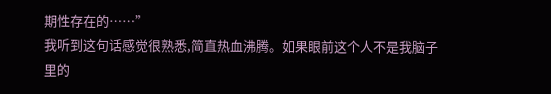期性存在的……”
我听到这句话感觉很熟悉,简直热血沸腾。如果眼前这个人不是我脑子里的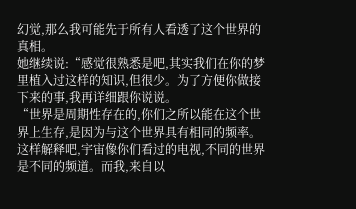幻觉,那么我可能先于所有人看透了这个世界的真相。
她继续说:“感觉很熟悉是吧,其实我们在你的梦里植入过这样的知识,但很少。为了方便你做接下来的事,我再详细跟你说说。
“世界是周期性存在的,你们之所以能在这个世界上生存,是因为与这个世界具有相同的频率。这样解释吧,宇宙像你们看过的电视,不同的世界是不同的频道。而我,来自以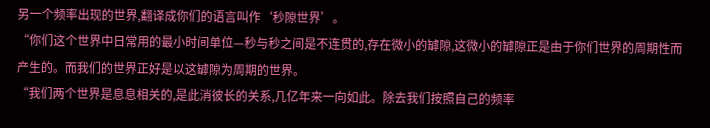另一个频率出现的世界,翻译成你们的语言叫作‘秒隙世界’。
“你们这个世界中日常用的最小时间单位—秒与秒之间是不连贯的,存在微小的罅隙,这微小的罅隙正是由于你们世界的周期性而产生的。而我们的世界正好是以这罅隙为周期的世界。
“我们两个世界是息息相关的,是此消彼长的关系,几亿年来一向如此。除去我们按照自己的频率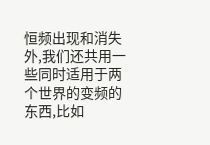恒频出现和消失外,我们还共用一些同时适用于两个世界的变频的东西,比如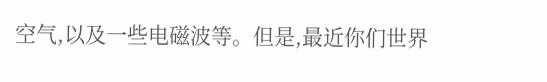空气,以及一些电磁波等。但是,最近你们世界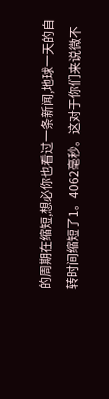的周期在缩短,想必你也看过一条新闻,地球一天的自转时间缩短了1。4062毫秒。这对于你们来说微不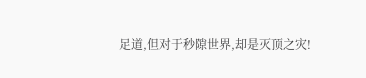足道,但对于秒隙世界,却是灭顶之灾!